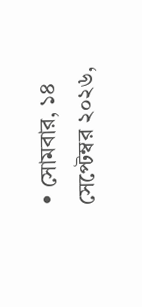• সোমবার, ১৪ সেপ্টেম্বর ২০২৬,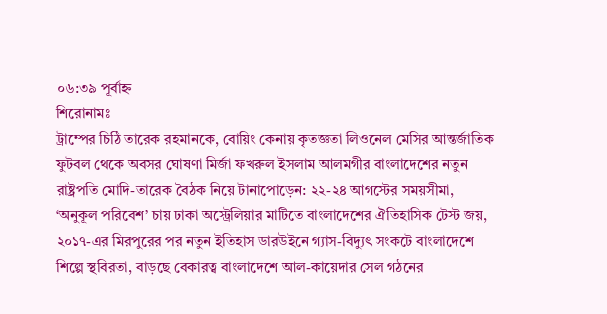০৬:৩৯ পূর্বাহ্ন
শিরোনামঃ
ট্রাম্পের চিঠি তারেক রহমানকে, বোয়িং কেনায় কৃতজ্ঞতা লিওনেল মেসির আন্তর্জাতিক ফুটবল থেকে অবসর ঘোষণা মির্জা ফখরুল ইসলাম আলমগীর বাংলাদেশের নতুন রাষ্ট্রপতি মোদি-তারেক বৈঠক নিয়ে টানাপোড়েন: ২২-২৪ আগস্টের সময়সীমা, ‘অনুকূল পরিবেশ’ চায় ঢাকা অস্ট্রেলিয়ার মাটিতে বাংলাদেশের ঐতিহাসিক টেস্ট জয়, ২০১৭-এর মিরপুরের পর নতুন ইতিহাস ডারউইনে গ্যাস-বিদ্যুৎ সংকটে বাংলাদেশে শিল্পে স্থবিরতা, বাড়ছে বেকারত্ব বাংলাদেশে আল-কায়েদার সেল গঠনের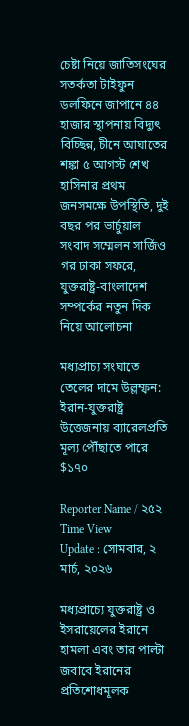চেষ্টা নিয়ে জাতিসংঘের সতর্কতা টাইফুন ডলফিনে জাপানে ৪৪ হাজার স্থাপনায় বিদ্যুৎ বিচ্ছিন্ন, চীনে আঘাতের শঙ্কা ৫ আগস্ট শেখ হাসিনার প্রথম জনসমক্ষে উপস্থিতি, দুই বছর পর ভার্চুয়াল সংবাদ সম্মেলন সার্জিও গর ঢাকা সফরে, যুক্তরাষ্ট্র-বাংলাদেশ সম্পর্কের নতুন দিক নিয়ে আলোচনা

মধ্যপ্রাচ্য সংঘাতে তেলের দামে উল্লম্ফন: ইরান-যুক্তরাষ্ট্র উত্তেজনায় ব্যারেলপ্রতি মূল্য পৌঁছাতে পারে $১৭০

Reporter Name / ২৫২ Time View
Update : সোমবার, ২ মার্চ, ২০২৬

মধ্যপ্রাচ্যে যুক্তরাষ্ট্র ও ইসরায়েলের ইরানে হামলা এবং তার পাল্টা জবাবে ইরানের প্রতিশোধমূলক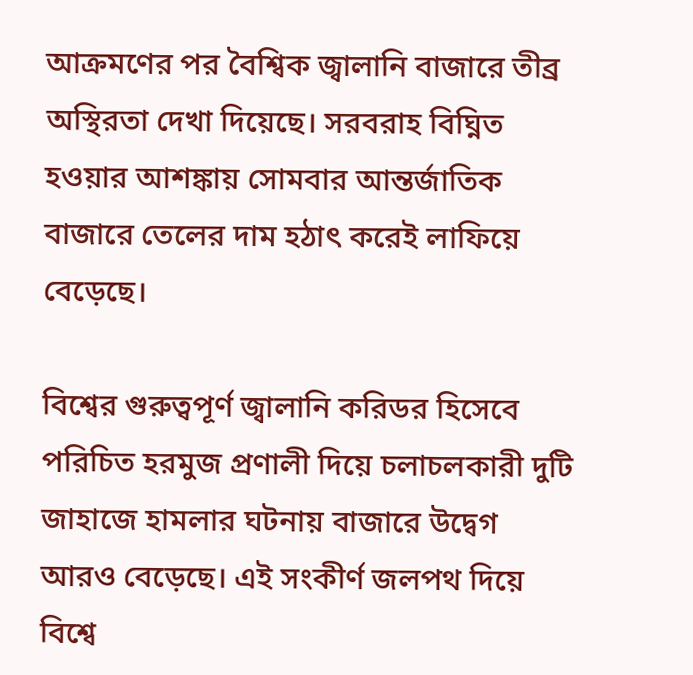আক্রমণের পর বৈশ্বিক জ্বালানি বাজারে তীব্র অস্থিরতা দেখা দিয়েছে। সরবরাহ বিঘ্নিত হওয়ার আশঙ্কায় সোমবার আন্তর্জাতিক বাজারে তেলের দাম হঠাৎ করেই লাফিয়ে বেড়েছে।

বিশ্বের গুরুত্বপূর্ণ জ্বালানি করিডর হিসেবে পরিচিত হরমুজ প্রণালী দিয়ে চলাচলকারী দুটি জাহাজে হামলার ঘটনায় বাজারে উদ্বেগ আরও বেড়েছে। এই সংকীর্ণ জলপথ দিয়ে বিশ্বে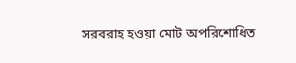সরবরাহ হওয়া মোট অপরিশোধিত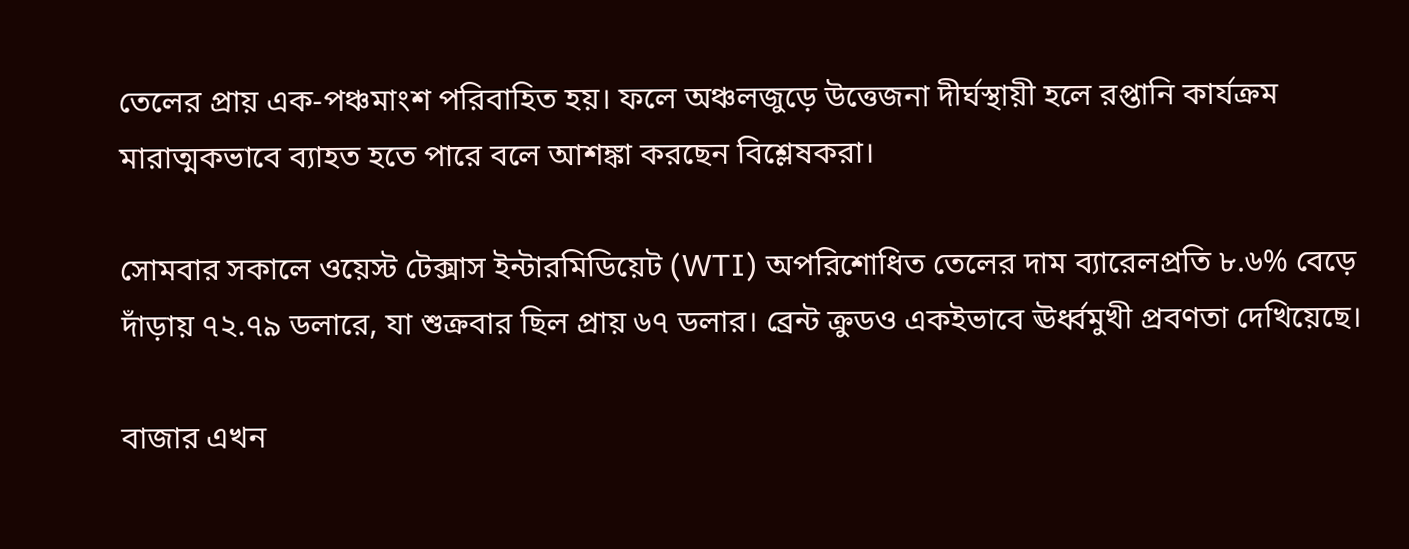তেলের প্রায় এক-পঞ্চমাংশ পরিবাহিত হয়। ফলে অঞ্চলজুড়ে উত্তেজনা দীর্ঘস্থায়ী হলে রপ্তানি কার্যক্রম মারাত্মকভাবে ব্যাহত হতে পারে বলে আশঙ্কা করছেন বিশ্লেষকরা।

সোমবার সকালে ওয়েস্ট টেক্সাস ইন্টারমিডিয়েট (WTI) অপরিশোধিত তেলের দাম ব্যারেলপ্রতি ৮.৬% বেড়ে দাঁড়ায় ৭২.৭৯ ডলারে, যা শুক্রবার ছিল প্রায় ৬৭ ডলার। ব্রেন্ট ক্রুডও একইভাবে ঊর্ধ্বমুখী প্রবণতা দেখিয়েছে।

বাজার এখন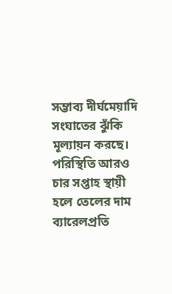সম্ভাব্য দীর্ঘমেয়াদি সংঘাতের ঝুঁকি মূল্যায়ন করছে। পরিস্থিতি আরও চার সপ্তাহ স্থায়ী হলে তেলের দাম ব্যারেলপ্রতি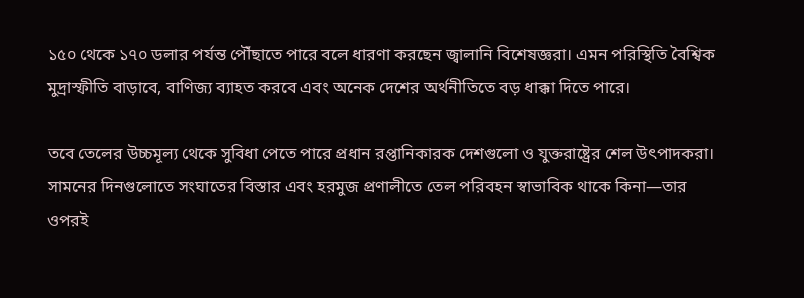১৫০ থেকে ১৭০ ডলার পর্যন্ত পৌঁছাতে পারে বলে ধারণা করছেন জ্বালানি বিশেষজ্ঞরা। এমন পরিস্থিতি বৈশ্বিক মুদ্রাস্ফীতি বাড়াবে, বাণিজ্য ব্যাহত করবে এবং অনেক দেশের অর্থনীতিতে বড় ধাক্কা দিতে পারে।

তবে তেলের উচ্চমূল্য থেকে সুবিধা পেতে পারে প্রধান রপ্তানিকারক দেশগুলো ও যুক্তরাষ্ট্রের শেল উৎপাদকরা। সামনের দিনগুলোতে সংঘাতের বিস্তার এবং হরমুজ প্রণালীতে তেল পরিবহন স্বাভাবিক থাকে কিনা—তার ওপরই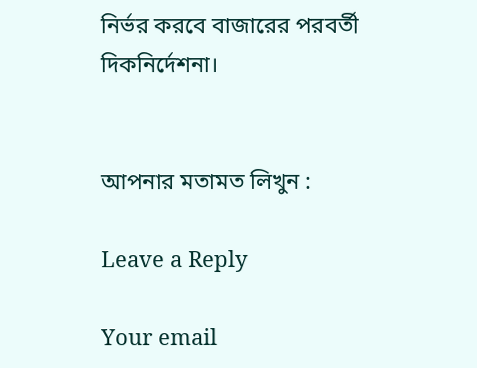নির্ভর করবে বাজারের পরবর্তী দিকনির্দেশনা।


আপনার মতামত লিখুন :

Leave a Reply

Your email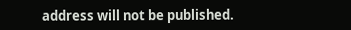address will not be published.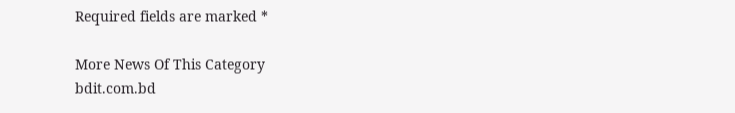Required fields are marked *

More News Of This Category
bdit.com.bd